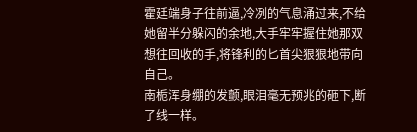霍廷端身子往前逼,冷冽的气息涌过来,不给她留半分躲闪的余地,大手牢牢握住她那双想往回收的手,将锋利的匕首尖狠狠地带向自己。
南栀浑身绷的发颤,眼泪毫无预兆的砸下,断了线一样。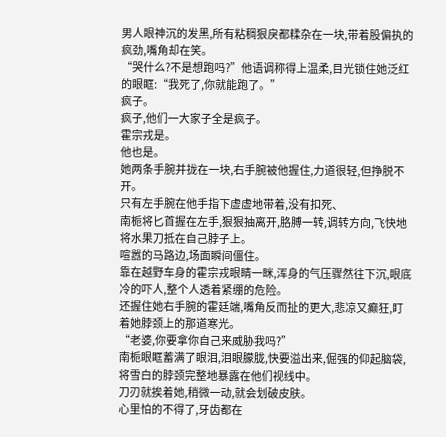男人眼神沉的发黑,所有粘稠狠戾都糅杂在一块,带着股偏执的疯劲,嘴角却在笑。
“哭什么?不是想跑吗?”他语调称得上温柔,目光锁住她泛红的眼眶:“我死了,你就能跑了。”
疯子。
疯子,他们一大家子全是疯子。
霍宗戎是。
他也是。
她两条手腕并拢在一块,右手腕被他握住,力道很轻,但挣脱不开。
只有左手腕在他手指下虚虚地带着,没有扣死、
南栀将匕首握在左手,狠狠抽离开,胳膊一转,调转方向,飞快地将水果刀抵在自己脖子上。
喧嚣的马路边,场面瞬间僵住。
靠在越野车身的霍宗戎眼睛一眯,浑身的气压骤然往下沉,眼底冷的吓人,整个人透着紧绷的危险。
还握住她右手腕的霍廷端,嘴角反而扯的更大,悲凉又癫狂,盯着她脖颈上的那道寒光。
“老婆,你要拿你自己来威胁我吗?”
南栀眼眶蓄满了眼泪,泪眼朦胧,快要溢出来,倔强的仰起脑袋,将雪白的脖颈完整地暴露在他们视线中。
刀刃就挨着她,稍微一动,就会划破皮肤。
心里怕的不得了,牙齿都在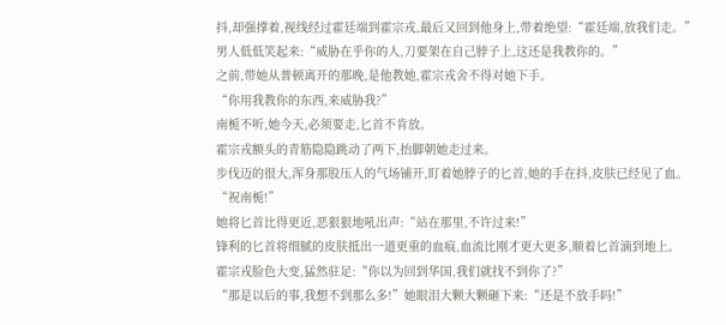抖,却强撑着,视线经过霍廷端到霍宗戎,最后又回到他身上,带着绝望:“霍廷端,放我们走。”
男人低低笑起来:“威胁在乎你的人,刀要架在自己脖子上,这还是我教你的。”
之前,带她从普顿离开的那晚,是他教她,霍宗戎舍不得对她下手。
“你用我教你的东西,来威胁我?”
南栀不听,她今天,必须要走,匕首不肯放。
霍宗戎额头的青筋隐隐跳动了两下,抬脚朝她走过来。
步伐迈的很大,浑身那股压人的气场铺开,盯着她脖子的匕首,她的手在抖,皮肤已经见了血。
“祝南栀!”
她将匕首比得更近,恶狠狠地吼出声:“站在那里,不许过来!”
锋利的匕首将细腻的皮肤抵出一道更重的血痕,血流比刚才更大更多,顺着匕首滴到地上。
霍宗戎脸色大变,猛然驻足:“你以为回到华国,我们就找不到你了?”
“那是以后的事,我想不到那么多!”她眼泪大颗大颗砸下来:“还是不放手吗!”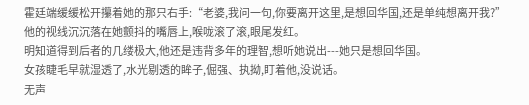霍廷端缓缓松开攥着她的那只右手:“老婆,我问一句,你要离开这里,是想回华国,还是单纯想离开我?”
他的视线沉沉落在她颤抖的嘴唇上,喉咙滚了滚,眼尾发红。
明知道得到后者的几缕极大,他还是违背多年的理智,想听她说出---她只是想回华国。
女孩睫毛早就湿透了,水光剔透的眸子,倔强、执拗,盯着他,没说话。
无声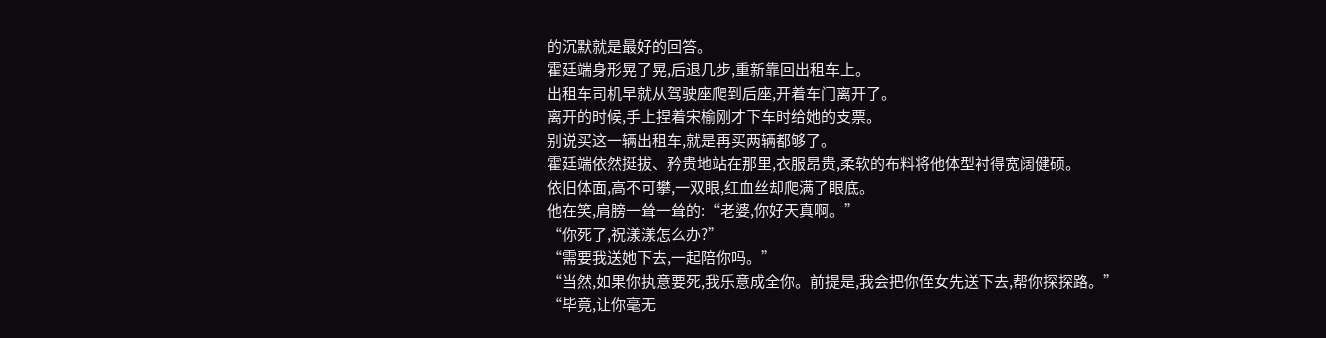的沉默就是最好的回答。
霍廷端身形晃了晃,后退几步,重新靠回出租车上。
出租车司机早就从驾驶座爬到后座,开着车门离开了。
离开的时候,手上捏着宋榆刚才下车时给她的支票。
别说买这一辆出租车,就是再买两辆都够了。
霍廷端依然挺拔、矜贵地站在那里,衣服昂贵,柔软的布料将他体型衬得宽阔健硕。
依旧体面,高不可攀,一双眼,红血丝却爬满了眼底。
他在笑,肩膀一耸一耸的:“老婆,你好天真啊。”
“你死了,祝漾漾怎么办?”
“需要我送她下去,一起陪你吗。”
“当然,如果你执意要死,我乐意成全你。前提是,我会把你侄女先送下去,帮你探探路。”
“毕竟,让你毫无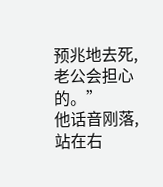预兆地去死,老公会担心的。”
他话音刚落,站在右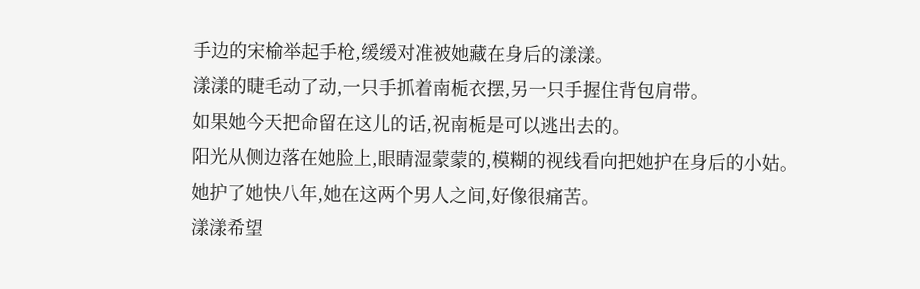手边的宋榆举起手枪,缓缓对准被她藏在身后的漾漾。
漾漾的睫毛动了动,一只手抓着南栀衣摆,另一只手握住背包肩带。
如果她今天把命留在这儿的话,祝南栀是可以逃出去的。
阳光从侧边落在她脸上,眼睛湿蒙蒙的,模糊的视线看向把她护在身后的小姑。
她护了她快八年,她在这两个男人之间,好像很痛苦。
漾漾希望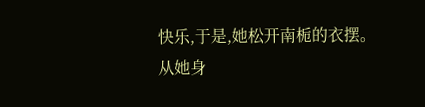快乐,于是,她松开南栀的衣摆。
从她身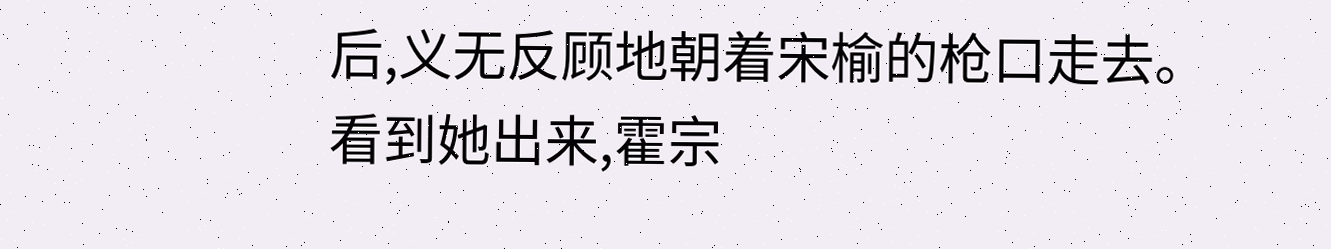后,义无反顾地朝着宋榆的枪口走去。
看到她出来,霍宗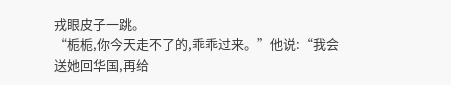戎眼皮子一跳。
“栀栀,你今天走不了的,乖乖过来。”他说:“我会送她回华国,再给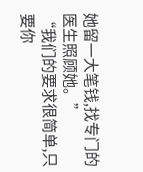她留一大笔钱,找专门的医生照顾她。”
“我们的要求很简单,只要你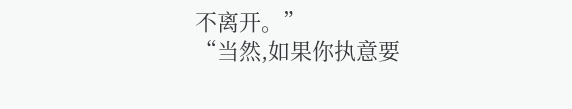不离开。”
“当然,如果你执意要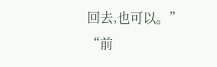回去,也可以。”
“前